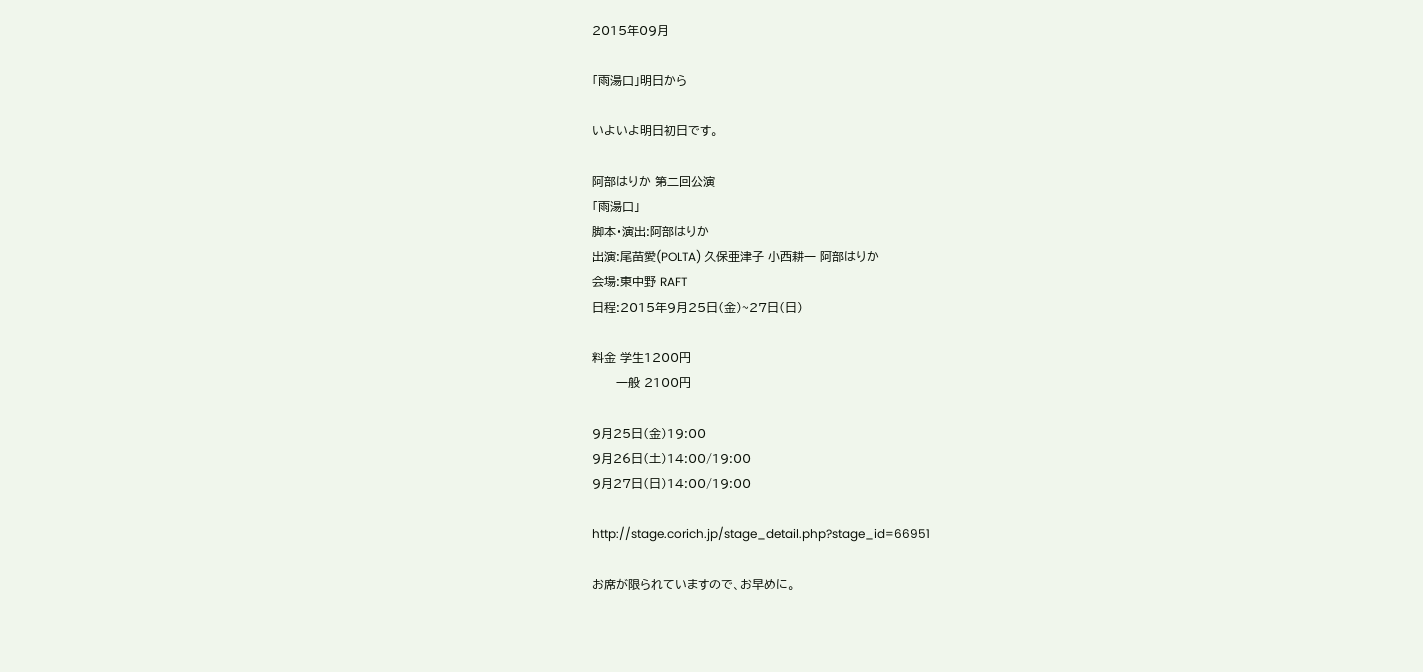2015年09月

「雨湯口」明日から

いよいよ明日初日です。

阿部はりか 第二回公演
「雨湯口」
脚本・演出:阿部はりか
出演:尾苗愛(POLTA) 久保亜津子 小西耕一 阿部はりか
会場:東中野 RAFT
日程:2015年9月25日(金)~27日(日)

料金 学生1200円
      一般 2100円

9月25日(金)19:00
9月26日(土)14:00/19:00
9月27日(日)14:00/19:00

http://stage.corich.jp/stage_detail.php?stage_id=66951

お席が限られていますので、お早めに。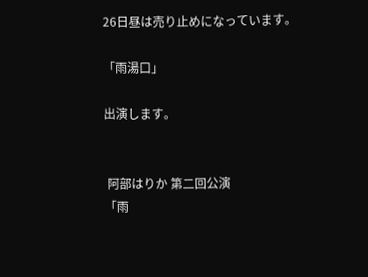26日昼は売り止めになっています。

「雨湯口」

出演します。


 阿部はりか 第二回公演
「雨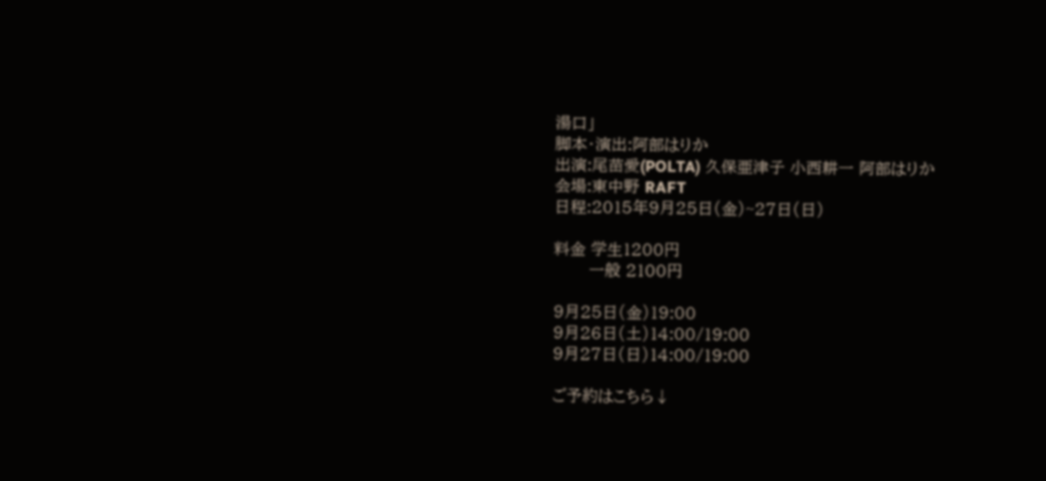湯口」
脚本・演出:阿部はりか
出演:尾苗愛(POLTA) 久保亜津子 小西耕一 阿部はりか
会場:東中野 RAFT
日程:2015年9月25日(金)~27日(日)

料金 学生1200円
       一般 2100円

9月25日(金)19:00
9月26日(土)14:00/19:00
9月27日(日)14:00/19:00

ご予約はこちら↓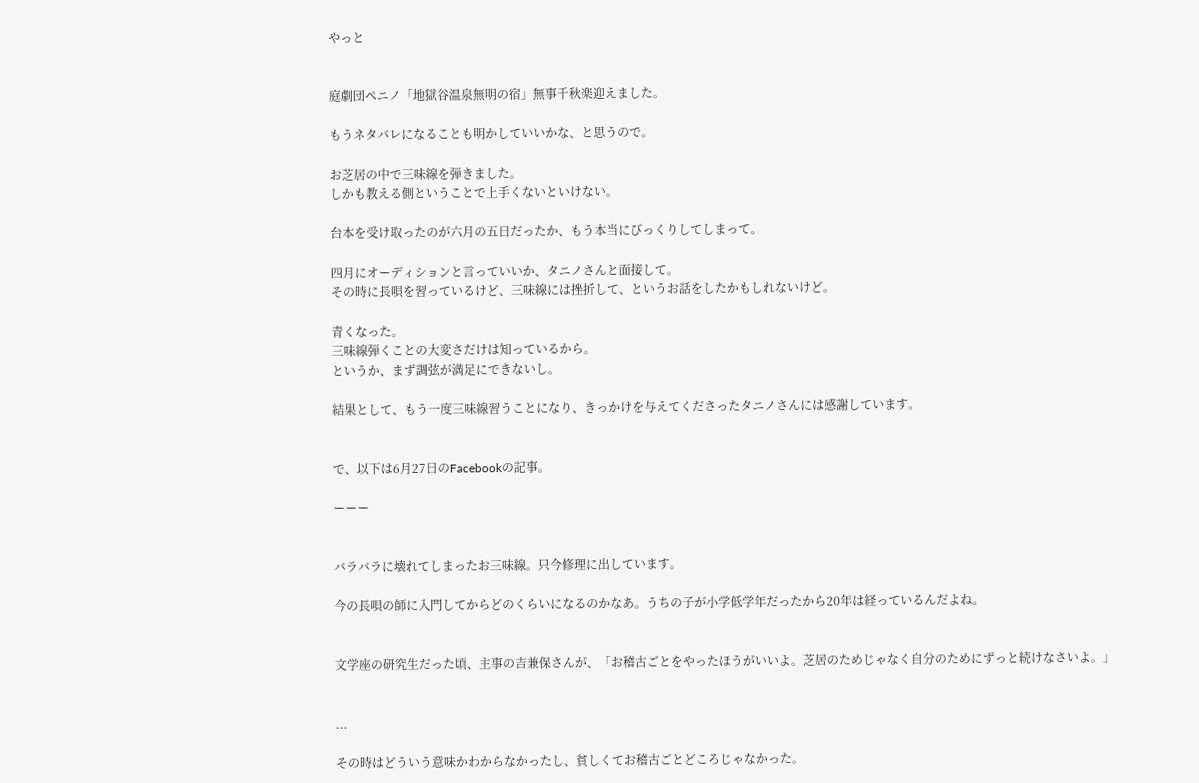やっと


庭劇団ペニノ「地獄谷温泉無明の宿」無事千秋楽迎えました。

もうネタバレになることも明かしていいかな、と思うので。

お芝居の中で三味線を弾きました。
しかも教える側ということで上手くないといけない。

台本を受け取ったのが六月の五日だったか、もう本当にびっくりしてしまって。

四月にオーディションと言っていいか、タニノさんと面接して。
その時に長唄を習っているけど、三味線には挫折して、というお話をしたかもしれないけど。

青くなった。
三味線弾くことの大変さだけは知っているから。
というか、まず調弦が満足にできないし。

結果として、もう一度三味線習うことになり、きっかけを与えてくださったタニノさんには感謝しています。


で、以下は6月27日のFacebookの記事。

ーーー


バラバラに壊れてしまったお三味線。只今修理に出しています。

今の長唄の師に入門してからどのくらいになるのかなあ。うちの子が小学低学年だったから20年は経っているんだよね。


文学座の研究生だった頃、主事の吉兼保さんが、「お稽古ごとをやったほうがいいよ。芝居のためじゃなく自分のためにずっと続けなさいよ。」


...

その時はどういう意味かわからなかったし、貧しくてお稽古ごとどころじゃなかった。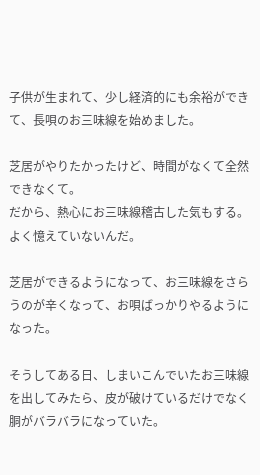子供が生まれて、少し経済的にも余裕ができて、長唄のお三味線を始めました。

芝居がやりたかったけど、時間がなくて全然できなくて。
だから、熱心にお三味線稽古した気もする。よく憶えていないんだ。

芝居ができるようになって、お三味線をさらうのが辛くなって、お唄ばっかりやるようになった。

そうしてある日、しまいこんでいたお三味線を出してみたら、皮が破けているだけでなく胴がバラバラになっていた。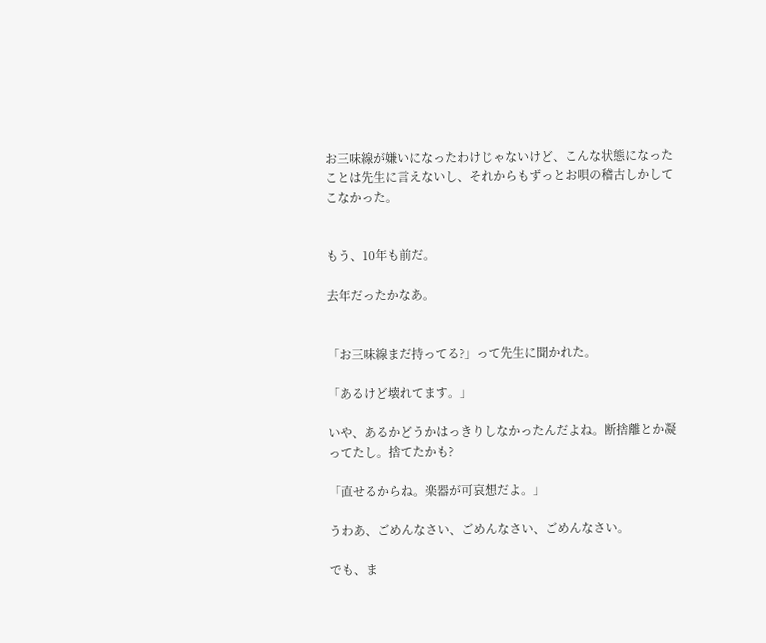お三味線が嫌いになったわけじゃないけど、こんな状態になったことは先生に言えないし、それからもずっとお唄の稽古しかしてこなかった。


もう、10年も前だ。

去年だったかなあ。


「お三味線まだ持ってる?」って先生に聞かれた。

「あるけど壊れてます。」

いや、あるかどうかはっきりしなかったんだよね。断捨離とか凝ってたし。捨てたかも?

「直せるからね。楽器が可哀想だよ。」

うわあ、ごめんなさい、ごめんなさい、ごめんなさい。

でも、ま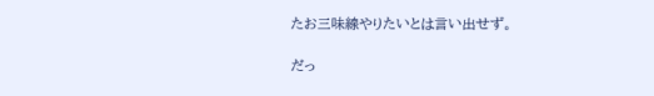たお三味線やりたいとは言い出せず。

だっ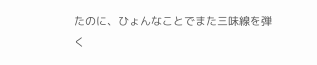たのに、ひょんなことでまた三味線を弾く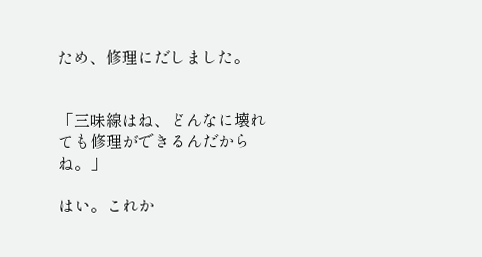ため、修理にだしました。


「三味線はね、どんなに壊れても修理ができるんだからね。」

はい。これか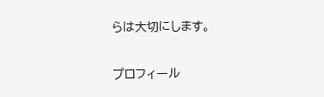らは大切にします。

プロフィール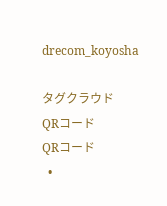drecom_koyosha

タグクラウド
QRコード
QRコード
  •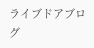ライブドアブログ